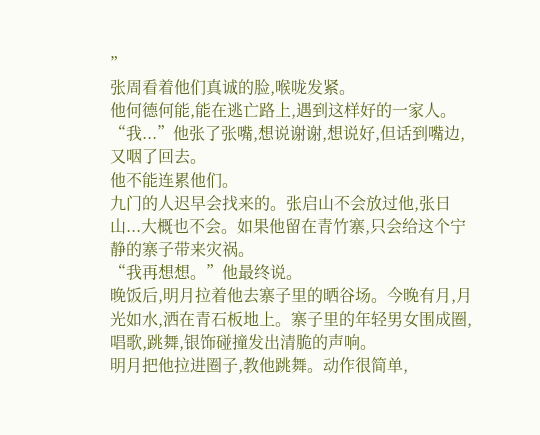”
张周看着他们真诚的脸,喉咙发紧。
他何德何能,能在逃亡路上,遇到这样好的一家人。
“我...”他张了张嘴,想说谢谢,想说好,但话到嘴边,又咽了回去。
他不能连累他们。
九门的人迟早会找来的。张启山不会放过他,张日山...大概也不会。如果他留在青竹寨,只会给这个宁静的寨子带来灾祸。
“我再想想。”他最终说。
晚饭后,明月拉着他去寨子里的晒谷场。今晚有月,月光如水,洒在青石板地上。寨子里的年轻男女围成圈,唱歌,跳舞,银饰碰撞发出清脆的声响。
明月把他拉进圈子,教他跳舞。动作很简单,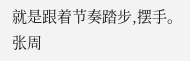就是跟着节奏踏步,摆手。张周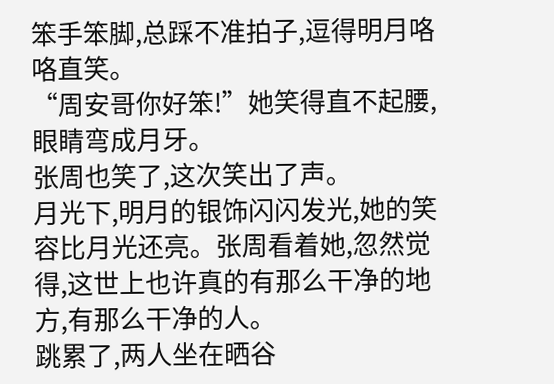笨手笨脚,总踩不准拍子,逗得明月咯咯直笑。
“周安哥你好笨!”她笑得直不起腰,眼睛弯成月牙。
张周也笑了,这次笑出了声。
月光下,明月的银饰闪闪发光,她的笑容比月光还亮。张周看着她,忽然觉得,这世上也许真的有那么干净的地方,有那么干净的人。
跳累了,两人坐在晒谷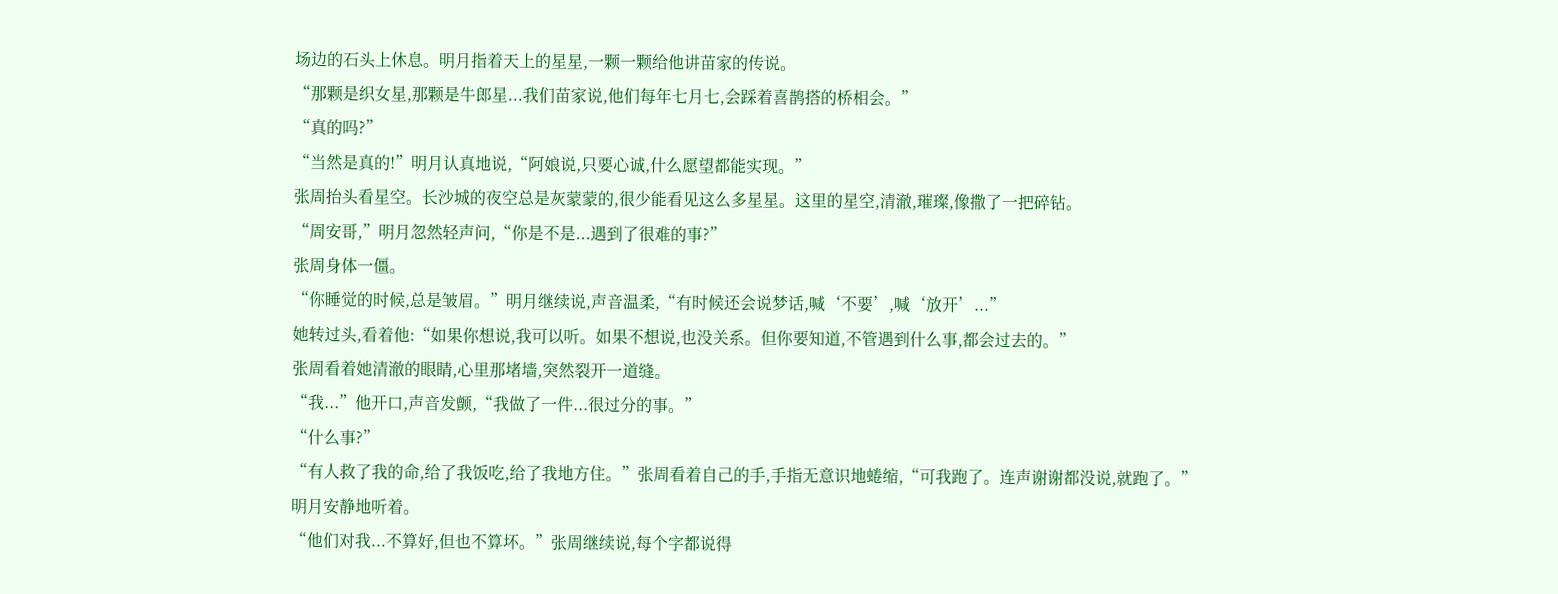场边的石头上休息。明月指着天上的星星,一颗一颗给他讲苗家的传说。
“那颗是织女星,那颗是牛郎星...我们苗家说,他们每年七月七,会踩着喜鹊搭的桥相会。”
“真的吗?”
“当然是真的!”明月认真地说,“阿娘说,只要心诚,什么愿望都能实现。”
张周抬头看星空。长沙城的夜空总是灰蒙蒙的,很少能看见这么多星星。这里的星空,清澈,璀璨,像撒了一把碎钻。
“周安哥,”明月忽然轻声问,“你是不是...遇到了很难的事?”
张周身体一僵。
“你睡觉的时候,总是皱眉。”明月继续说,声音温柔,“有时候还会说梦话,喊‘不要’,喊‘放开’...”
她转过头,看着他:“如果你想说,我可以听。如果不想说,也没关系。但你要知道,不管遇到什么事,都会过去的。”
张周看着她清澈的眼睛,心里那堵墙,突然裂开一道缝。
“我...”他开口,声音发颤,“我做了一件...很过分的事。”
“什么事?”
“有人救了我的命,给了我饭吃,给了我地方住。”张周看着自己的手,手指无意识地蜷缩,“可我跑了。连声谢谢都没说,就跑了。”
明月安静地听着。
“他们对我...不算好,但也不算坏。”张周继续说,每个字都说得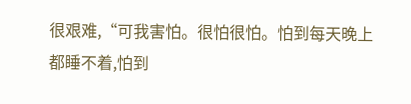很艰难,“可我害怕。很怕很怕。怕到每天晚上都睡不着,怕到